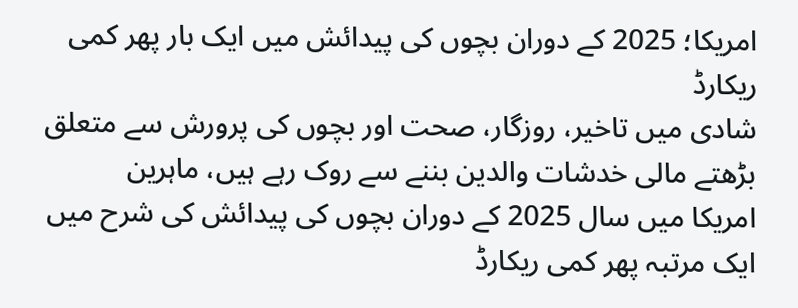امریکا؛ 2025 کے دوران بچوں کی پیدائش میں ایک بار پھر کمی ریکارڈ
شادی میں تاخیر، روزگار، صحت اور بچوں کی پرورش سے متعلق بڑھتے مالی خدشات والدین بننے سے روک رہے ہیں، ماہرین
امریکا میں سال 2025 کے دوران بچوں کی پیدائش کی شرح میں ایک مرتبہ پھر کمی ریکارڈ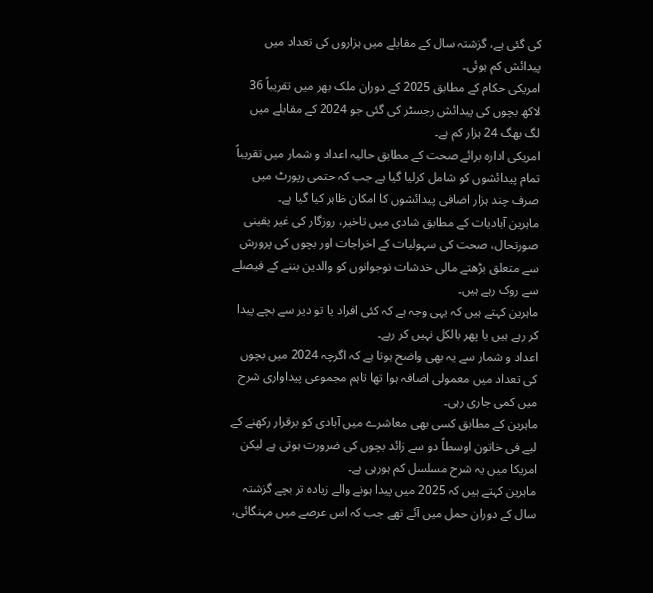کی گئی ہے، گزشتہ سال کے مقابلے میں ہزاروں کی تعداد میں پیدائش کم ہوئی۔
امریکی حکام کے مطابق 2025 کے دوران ملک بھر میں تقریباً 36 لاکھ بچوں کی پیدائش رجسٹر کی گئی جو 2024 کے مقابلے میں لگ بھگ 24 ہزار کم ہے۔
امریکی ادارہ برائے صحت کے مطابق حالیہ اعداد و شمار میں تقریباً تمام پیدائشوں کو شامل کرلیا گیا ہے جب کہ حتمی رپورٹ میں صرف چند ہزار اضافی پیدائشوں کا امکان ظاہر کیا گیا ہے۔
ماہرین آبادیات کے مطابق شادی میں تاخیر، روزگار کی غیر یقینی صورتحال، صحت کی سہولیات کے اخراجات اور بچوں کی پرورش سے متعلق بڑھتے مالی خدشات نوجوانوں کو والدین بننے کے فیصلے سے روک رہے ہیں۔
ماہرین کہتے ہیں کہ یہی وجہ ہے کہ کئی افراد یا تو دیر سے بچے پیدا کر رہے ہیں یا پھر بالکل نہیں کر رہے۔
اعداد و شمار سے یہ بھی واضح ہوتا ہے کہ اگرچہ 2024 میں بچوں کی تعداد میں معمولی اضافہ ہوا تھا تاہم مجموعی پیداواری شرح میں کمی جاری رہی۔
ماہرین کے مطابق کسی بھی معاشرے میں آبادی کو برقرار رکھنے کے لیے فی خاتون اوسطاً دو سے زائد بچوں کی ضرورت ہوتی ہے لیکن امریکا میں یہ شرح مسلسل کم ہورہی ہے۔
ماہرین کہتے ہیں کہ 2025 میں پیدا ہونے والے زیادہ تر بچے گزشتہ سال کے دوران حمل میں آئے تھے جب کہ اس عرصے میں مہنگائی،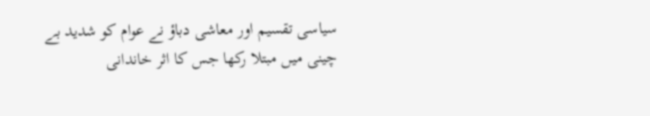سیاسی تقسیم اور معاشی دباؤ نے عوام کو شدید بے چینی میں مبتلا رکھا جس کا اثر خاندانی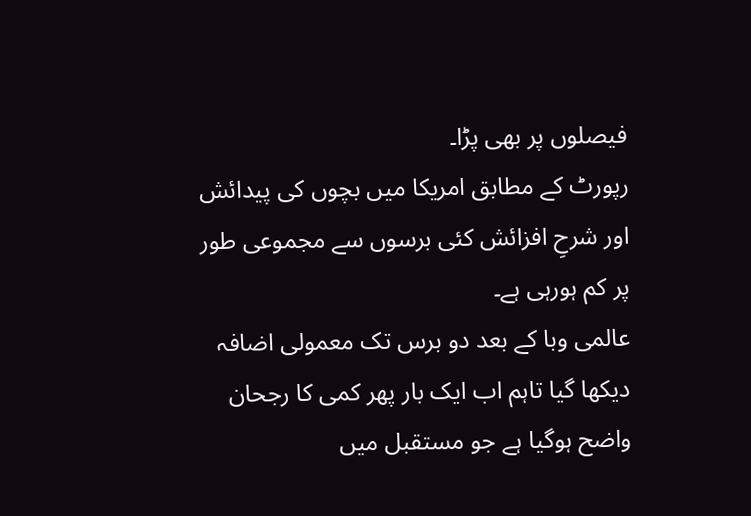فیصلوں پر بھی پڑا۔
رپورٹ کے مطابق امریکا میں بچوں کی پیدائش اور شرحِ افزائش کئی برسوں سے مجموعی طور پر کم ہورہی ہے۔
عالمی وبا کے بعد دو برس تک معمولی اضافہ دیکھا گیا تاہم اب ایک بار پھر کمی کا رجحان واضح ہوگیا ہے جو مستقبل میں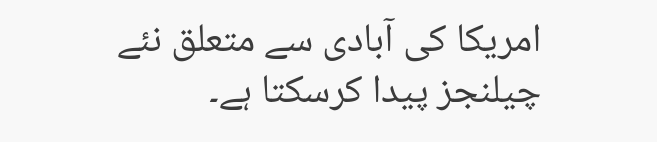امریکا کی آبادی سے متعلق نئے چیلنجز پیدا کرسکتا ہے۔